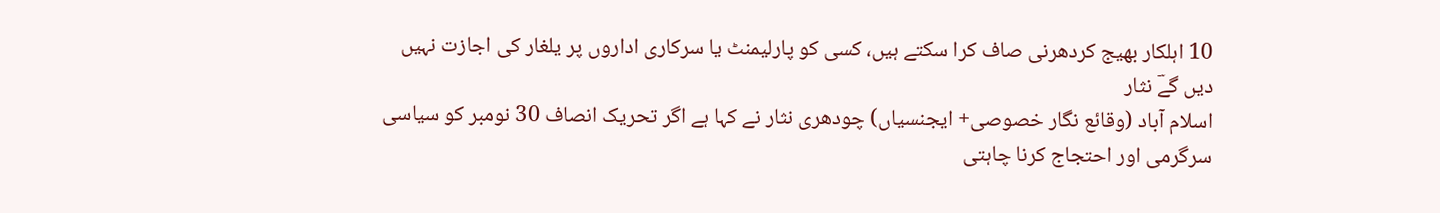10 اہلکار بھیج کردھرنی صاف کرا سکتے ہیں، کسی کو پارلیمنٹ یا سرکاری اداروں پر یلغار کی اجازت نہیں دیں گےؔ نثار
اسلام آباد (وقائع نگار خصوصی+ ایجنسیاں) چودھری نثار نے کہا ہے اگر تحریک انصاف 30 نومبر کو سیاسی سرگرمی اور احتجاج کرنا چاہتی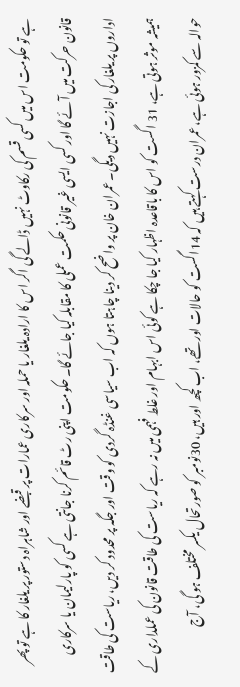ہے تو حکومت اس میں کسی قسم کی رکاوٹ نہیں ڈالے گی اگر اس کا ارادہ یلغار یا حملہ اور سرکاری عمارات پر قبضے اور شاہراہ دستور پر یلغار کا ہے تو پھر قانون حرکت میں آئے گا اور کسی ایسی غیر قانونی حکمت عملی کا مقابلہ کیا جائے گا۔ حکومت اپنی رٹ قائم کرنا جانتی ہے کسی کو پارلیمان یا سرکاری اداروں پر یلغار کی اجازت نہیں دیگی۔ عمران خان پر واضح کر دینا چاہتا ہوں کہ اب سیاسی غنڈہ گردی کو وقت اور جگہ پر محدود کر دیں، ریاست کی طاقت ہمیشہ موثر ہوتی ہے، 31 اگست کو اس کا باقاعدہ اظہار کیا جا چکا ہے کوئی اس ابہام اور غلط فہمی میں نہ رہے کہ ریاست کی طاقت قانون کی عملداری کے حوالہ سے کمزور ہوئی ہے، عمران درست کہتے ہیں کہ 14اگست کو حالات اور تھے، اب کچھ اور ہیں، 30نومبر کو صورتحال یکسر مختلف ہو گی، آج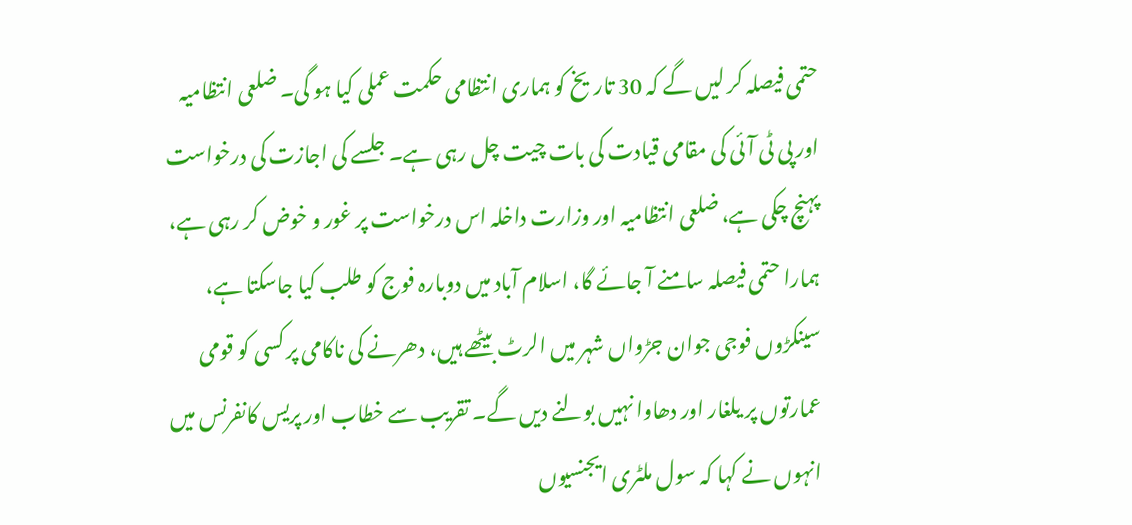حتمی فیصلہ کر لیں گے کہ 30 تاریخ کو ہماری انتظامی حکمت عملی کیا ہو گی۔ ضلعی انتظامیہ اور پی ٹی آئی کی مقامی قیادت کی بات چیت چل رہی ہے۔ جلسے کی اجازت کی درخواست پہنچ چکی ہے، ضلعی انتظامیہ اور وزارت داخلہ اس درخواست پر غور و خوض کر رہی ہے، ہمارا حتمی فیصلہ سامنے آ جائے گا، اسلام آباد میں دوبارہ فوج کو طلب کیا جاسکتا ہے، سینکڑوں فوجی جوان جڑواں شہر میں الرٹ بیٹھے ہیں، دھرنے کی ناکامی پر کسی کو قومی عمارتوں پر یلغار اور دھاوا نہیں بولنے دیں گے۔ تقریب سے خطاب اور پریس کانفرنس میں انہوں نے کہا کہ سول ملٹری ایجنسیوں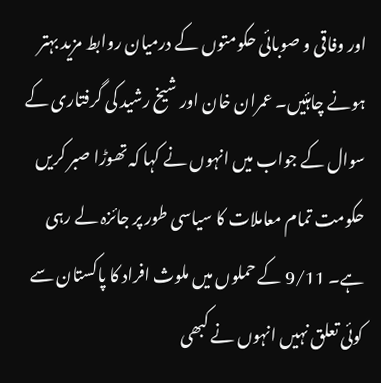اور وفاقی و صوبائی حکومتوں کے درمیان روابط مزید بہتر ہونے چاہئیں۔ عمران خان اور شیخ رشید کی گرفتاری کے سوال کے جواب میں انہوں نے کہا کہ تھوڑا صبر کریں حکومت تمام معاملات کا سیاسی طور پر جائزہ لے رہی ہے۔ 9/11 کے حملوں میں ملوث افراد کا پاکستان سے کوئی تعلق نہیں انہوں نے کبھی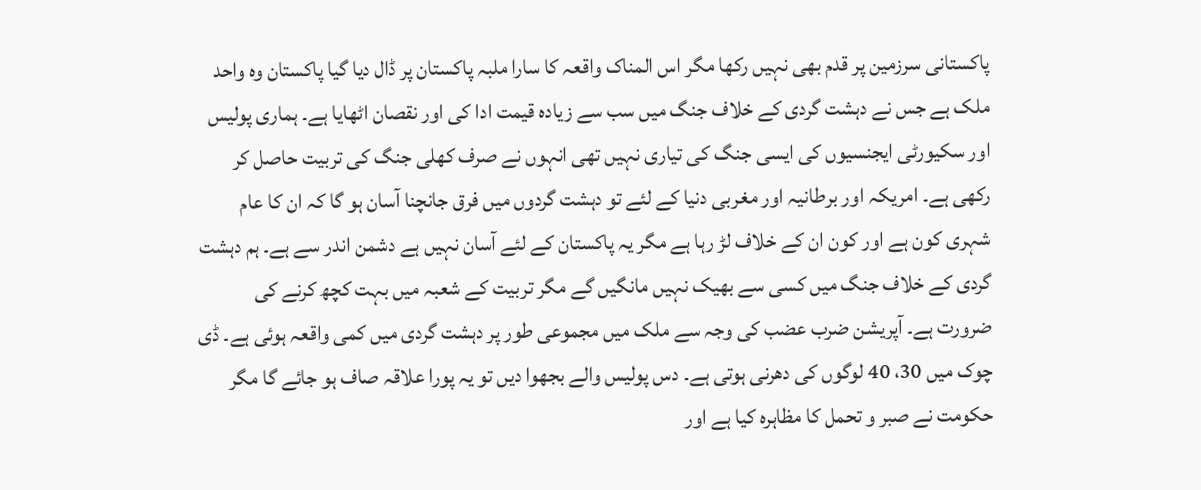پاکستانی سرزمین پر قدم بھی نہیں رکھا مگر اس المناک واقعہ کا سارا ملبہ پاکستان پر ڈال دیا گیا پاکستان وہ واحد ملک ہے جس نے دہشت گردی کے خلاف جنگ میں سب سے زیادہ قیمت ادا کی اور نقصان اٹھایا ہے۔ ہماری پولیس اور سکیورٹی ایجنسیوں کی ایسی جنگ کی تیاری نہیں تھی انہوں نے صرف کھلی جنگ کی تربیت حاصل کر رکھی ہے۔ امریکہ اور برطانیہ اور مغربی دنیا کے لئے تو دہشت گردوں میں فرق جانچنا آسان ہو گا کہ ان کا عام شہری کون ہے اور کون ان کے خلاف لڑ رہا ہے مگر یہ پاکستان کے لئے آسان نہیں ہے دشمن اندر سے ہے۔ ہم دہشت گردی کے خلاف جنگ میں کسی سے بھیک نہیں مانگیں گے مگر تربیت کے شعبہ میں بہت کچھ کرنے کی ضرورت ہے۔ آپریشن ضرب عضب کی وجہ سے ملک میں مجموعی طور پر دہشت گردی میں کمی واقعہ ہوئی ہے۔ ڈی چوک میں 30، 40 لوگوں کی دھرنی ہوتی ہے۔ دس پولیس والے بجھوا دیں تو یہ پورا علاقہ صاف ہو جائے گا مگر حکومت نے صبر و تحمل کا مظاہرہ کیا ہے اور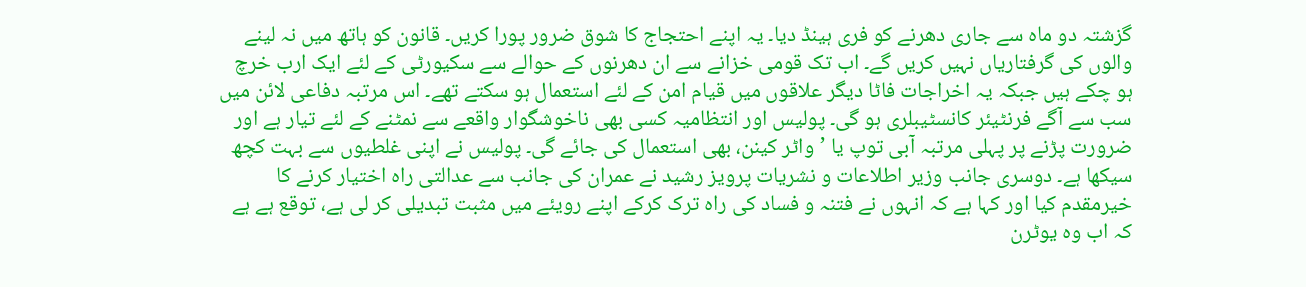گزشتہ دو ماہ سے جاری دھرنے کو فری ہینڈ دیا۔ یہ اپنے احتجاج کا شوق ضرور پورا کریں۔ قانون کو ہاتھ میں نہ لینے والوں کی گرفتاریاں نہیں کریں گے۔ اب تک قومی خزانے سے ان دھرنوں کے حوالے سے سکیورٹی کے لئے ایک ارب خرچ ہو چکے ہیں جبکہ یہ اخراجات فاٹا دیگر علاقوں میں قیام امن کے لئے استعمال ہو سکتے تھے۔ اس مرتبہ دفاعی لائن میں سب سے آگے فرنٹیئر کانسٹیبلری ہو گی۔ پولیس اور انتظامیہ کسی بھی ناخوشگوار واقعے سے نمٹنے کے لئے تیار ہے اور ضرورت پڑنے پر پہلی مرتبہ آبی توپ یا ’واٹر کینن، بھی استعمال کی جائے گی۔ پولیس نے اپنی غلطیوں سے بہت کچھ سیکھا ہے۔ دوسری جانب وزیر اطلاعات و نشریات پرویز رشید نے عمران کی جانب سے عدالتی راہ اختیار کرنے کا خیرمقدم کیا اور کہا ہے کہ انہوں نے فتنہ و فساد کی راہ ترک کرکے اپنے رویئے میں مثبت تبدیلی کر لی ہے، توقع ہے ہے کہ اب وہ یوٹرن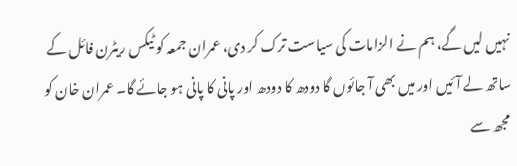نہیں لیں گے، ہم نے الزامات کی سیاست ترک کر دی، عمران جمعہ کو ٹیکس ریٹرن فائل کے ساتھ لے آئیں اور میں بھی آ جائوں گا دودھ کا دودھ اور پانی کا پانی ہو جائے گا۔ عمران خان کو مجھ سے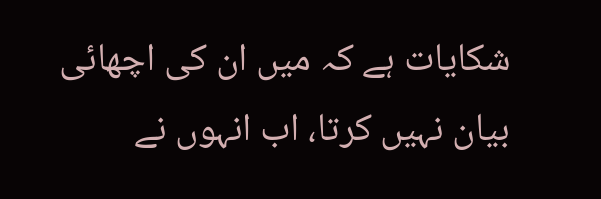شکایات ہے کہ میں ان کی اچھائی بیان نہیں کرتا، اب انہوں نے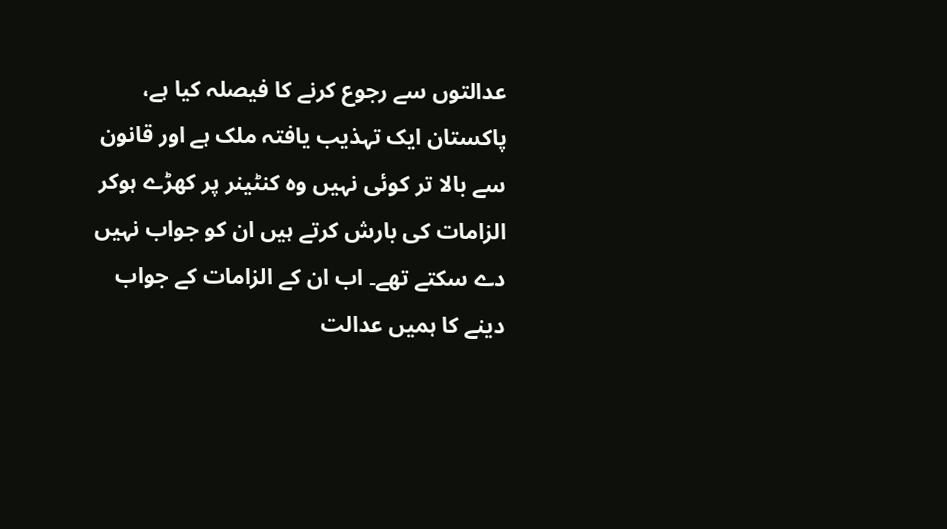عدالتوں سے رجوع کرنے کا فیصلہ کیا ہے، پاکستان ایک تہذیب یافتہ ملک ہے اور قانون سے بالا تر کوئی نہیں وہ کنٹینر پر کھڑے ہوکر الزامات کی بارش کرتے ہیں ان کو جواب نہیں دے سکتے تھے۔ اب ان کے الزامات کے جواب دینے کا ہمیں عدالت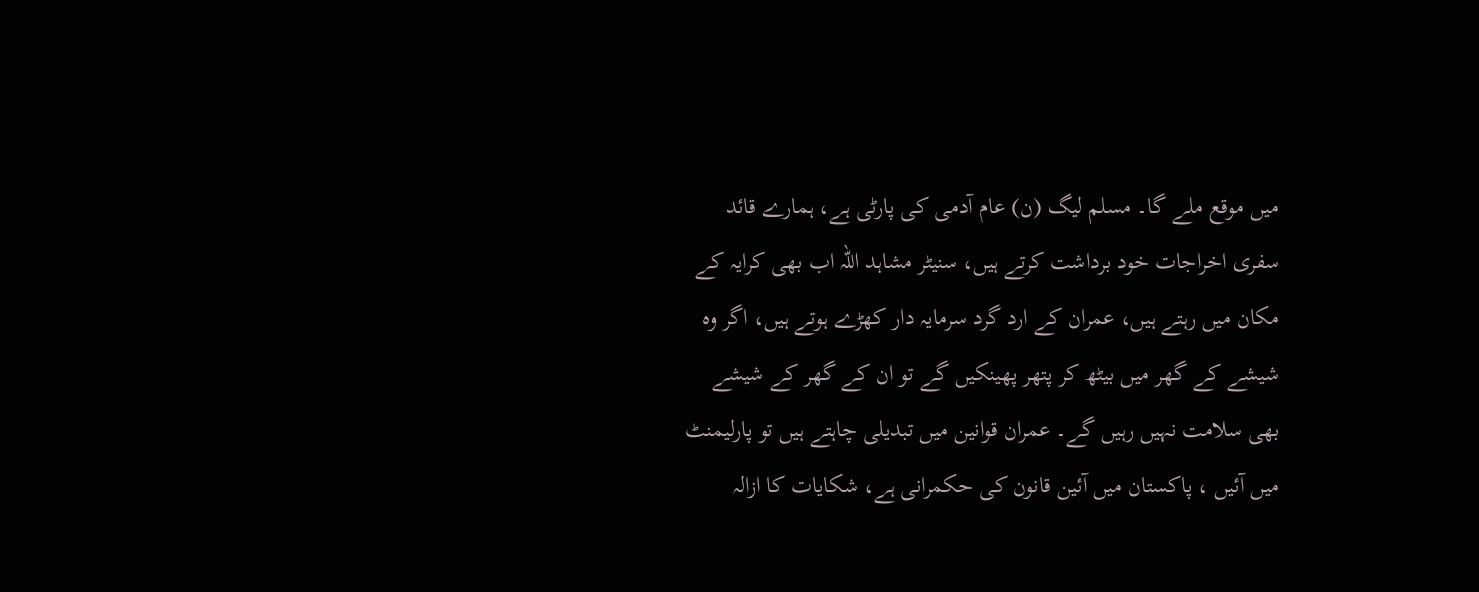میں موقع ملے گا۔ مسلم لیگ (ن) عام آدمی کی پارٹی ہے، ہمارے قائد سفری اخراجات خود برداشت کرتے ہیں، سنیٹر مشاہد اللہ اب بھی کرایہ کے مکان میں رہتے ہیں، عمران کے ارد گرد سرمایہ دار کھڑے ہوتے ہیں، اگر وہ شیشے کے گھر میں بیٹھ کر پتھر پھینکیں گے تو ان کے گھر کے شیشے بھی سلامت نہیں رہیں گے۔ عمران قوانین میں تبدیلی چاہتے ہیں تو پارلیمنٹ میں آئیں ، پاکستان میں آئین قانون کی حکمرانی ہے، شکایات کا ازالہ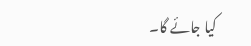کیا جائے گا۔